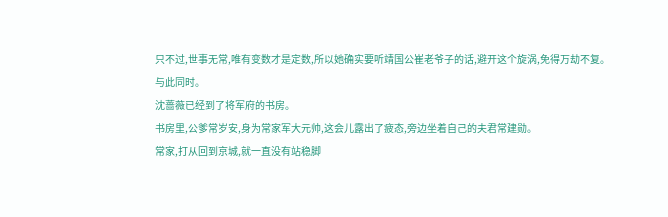只不过,世事无常,唯有变数才是定数,所以她确实要听靖国公崔老爷子的话,避开这个旋涡,免得万劫不复。
与此同时。
沈蔷薇已经到了将军府的书房。
书房里,公爹常岁安,身为常家军大元帅,这会儿露出了疲态,旁边坐着自己的夫君常建勋。
常家,打从回到京城,就一直没有站稳脚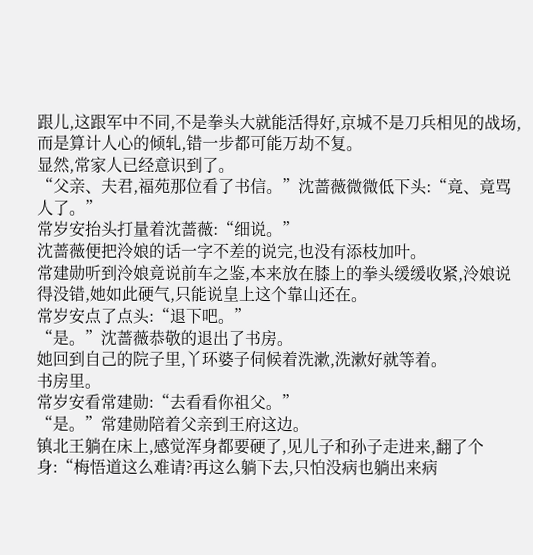跟儿,这跟军中不同,不是拳头大就能活得好,京城不是刀兵相见的战场,而是算计人心的倾轧,错一步都可能万劫不复。
显然,常家人已经意识到了。
“父亲、夫君,福苑那位看了书信。”沈蔷薇微微低下头:“竟、竟骂人了。”
常岁安抬头打量着沈蔷薇:“细说。”
沈蔷薇便把泠娘的话一字不差的说完,也没有添枝加叶。
常建勋听到泠娘竟说前车之鉴,本来放在膝上的拳头缓缓收紧,泠娘说得没错,她如此硬气,只能说皇上这个靠山还在。
常岁安点了点头:“退下吧。”
“是。”沈蔷薇恭敬的退出了书房。
她回到自己的院子里,丫环婆子伺候着洗漱,洗漱好就等着。
书房里。
常岁安看常建勋:“去看看你祖父。”
“是。”常建勋陪着父亲到王府这边。
镇北王躺在床上,感觉浑身都要硬了,见儿子和孙子走进来,翻了个身:“梅悟道这么难请?再这么躺下去,只怕没病也躺出来病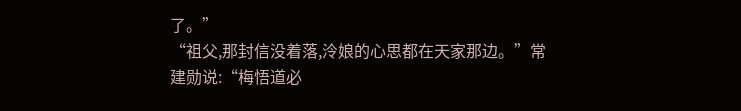了。”
“祖父,那封信没着落,泠娘的心思都在天家那边。”常建勋说:“梅悟道必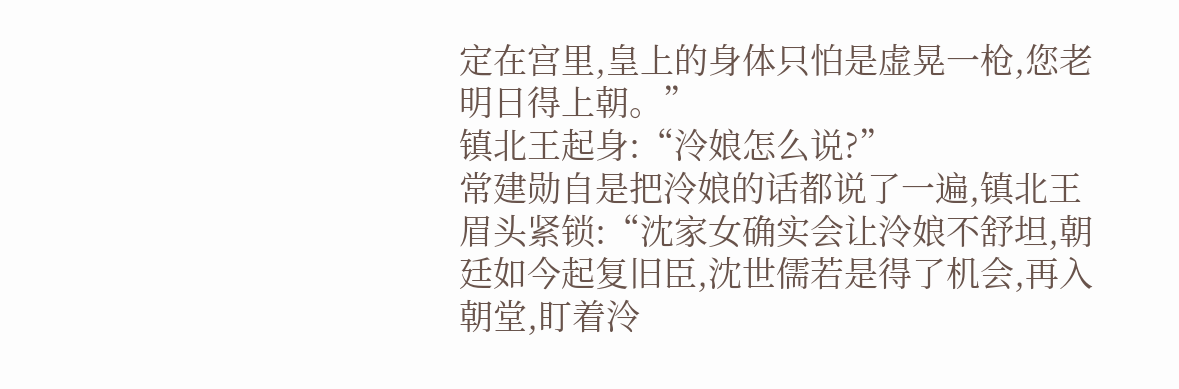定在宫里,皇上的身体只怕是虚晃一枪,您老明日得上朝。”
镇北王起身:“泠娘怎么说?”
常建勋自是把泠娘的话都说了一遍,镇北王眉头紧锁:“沈家女确实会让泠娘不舒坦,朝廷如今起复旧臣,沈世儒若是得了机会,再入朝堂,盯着泠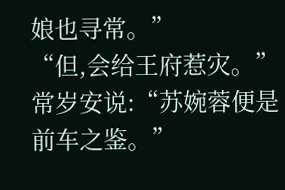娘也寻常。”
“但,会给王府惹灾。”常岁安说:“苏婉蓉便是前车之鉴。”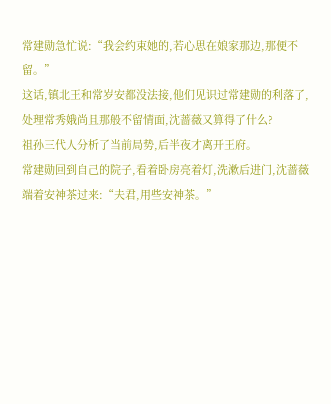常建勋急忙说:“我会约束她的,若心思在娘家那边,那便不留。”
这话,镇北王和常岁安都没法接,他们见识过常建勋的利落了,处理常秀娥尚且那般不留情面,沈蔷薇又算得了什么?
祖孙三代人分析了当前局势,后半夜才离开王府。
常建勋回到自己的院子,看着卧房亮着灯,洗漱后进门,沈蔷薇端着安神茶过来:“夫君,用些安神茶。”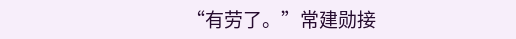“有劳了。”常建勋接